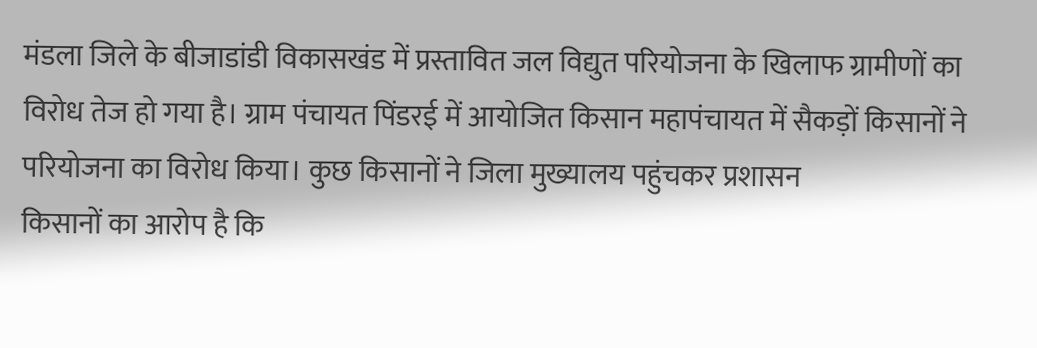मंडला जिले के बीजाडांडी विकासखंड में प्रस्तावित जल विद्युत परियोजना के खिलाफ ग्रामीणों का विरोध तेज हो गया है। ग्राम पंचायत पिंडरई में आयोजित किसान महापंचायत में सैकड़ों किसानों ने परियोजना का विरोध किया। कुछ किसानों ने जिला मुख्यालय पहुंचकर प्रशासन
किसानों का आरोप है कि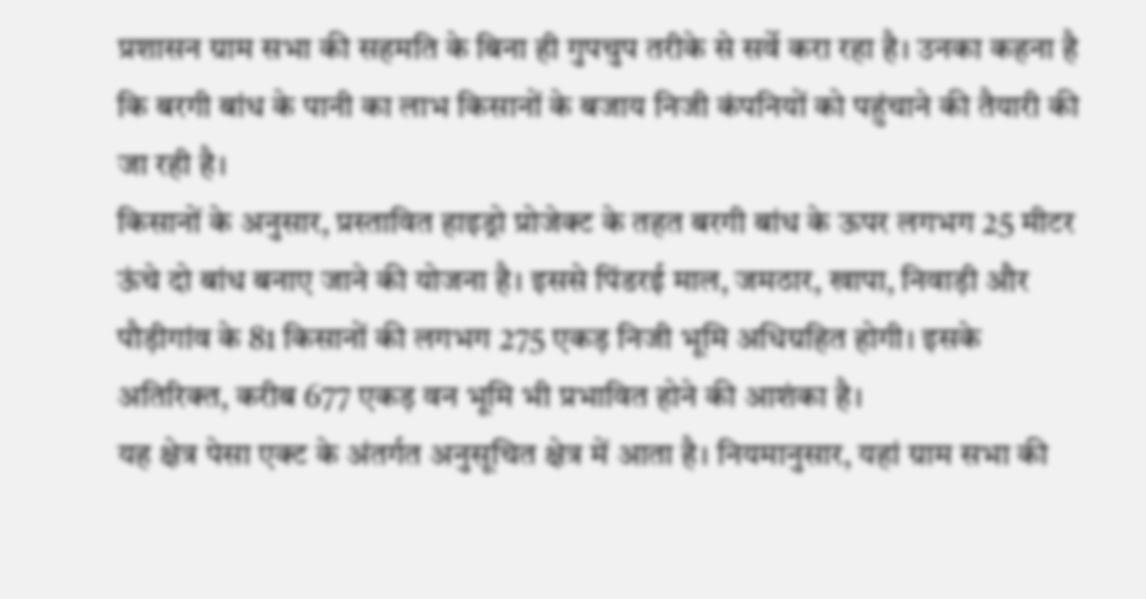प्रशासन ग्राम सभा की सहमति के बिना ही गुपचुप तरीके से सर्वे करा रहा है। उनका कहना है कि बरगी बांध के पानी का लाभ किसानों के बजाय निजी कंपनियों को पहुंचाने की तैयारी की जा रही है।
किसानों के अनुसार, प्रस्तावित हाइड्रो प्रोजेक्ट के तहत बरगी बांध के ऊपर लगभग 25 मीटर ऊंचे दो बांध बनाए जाने की योजना है। इससे पिंडरई माल, जमठार, खापा, निवाड़ी और पौड़ीगांव के 81 किसानों की लगभग 275 एकड़ निजी भूमि अधिग्रहित होगी। इसके अतिरिक्त, करीब 677 एकड़ वन भूमि भी प्रभावित होने की आशंका है।
यह क्षेत्र पेसा एक्ट के अंतर्गत अनुसूचित क्षेत्र में आता है। नियमानुसार, यहां ग्राम सभा की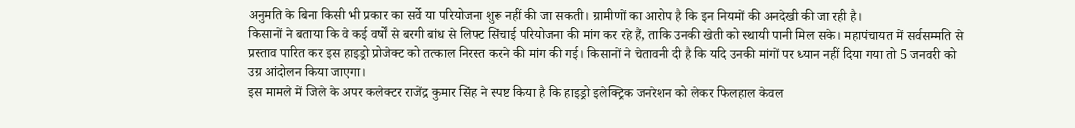अनुमति के बिना किसी भी प्रकार का सर्वे या परियोजना शुरू नहीं की जा सकती। ग्रामीणों का आरोप है कि इन नियमों की अनदेखी की जा रही है।
किसानों ने बताया कि वे कई वर्षों से बरगी बांध से लिफ्ट सिंचाई परियोजना की मांग कर रहे हैं, ताकि उनकी खेती को स्थायी पानी मिल सके। महापंचायत में सर्वसम्मति से प्रस्ताव पारित कर इस हाइड्रो प्रोजेक्ट को तत्काल निरस्त करने की मांग की गई। किसानों ने चेतावनी दी है कि यदि उनकी मांगों पर ध्यान नहीं दिया गया तो 5 जनवरी को उग्र आंदोलन किया जाएगा।
इस मामले में जिले के अपर कलेक्टर राजेंद्र कुमार सिंह ने स्पष्ट किया है कि हाइड्रो इलेक्ट्रिक जनरेशन को लेकर फिलहाल केवल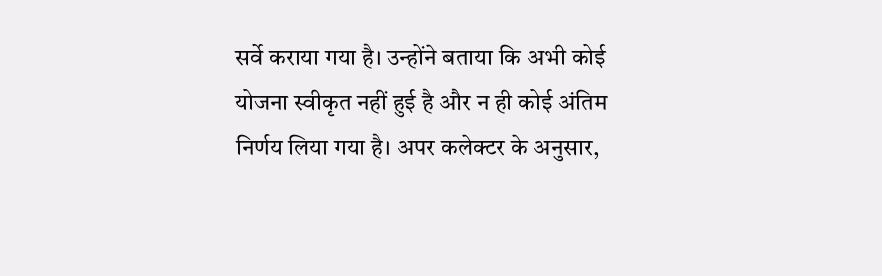सर्वे कराया गया है। उन्होंने बताया कि अभी कोई योजना स्वीकृत नहीं हुई है और न ही कोई अंतिम निर्णय लिया गया है। अपर कलेक्टर के अनुसार,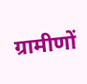ग्रामीणों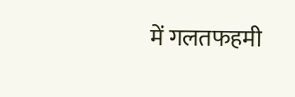में गलतफहमी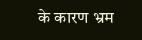के कारण भ्रम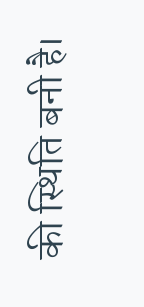की स्थिति बनी है।